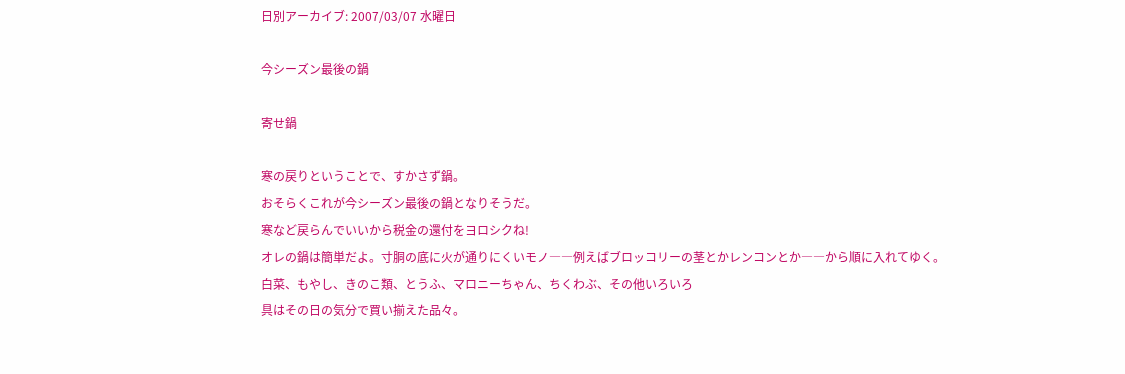日別アーカイブ: 2007/03/07 水曜日

今シーズン最後の鍋

寄せ鍋

寒の戻りということで、すかさず鍋。
おそらくこれが今シーズン最後の鍋となりそうだ。
寒など戻らんでいいから税金の還付をヨロシクね!
オレの鍋は簡単だよ。寸胴の底に火が通りにくいモノ――例えばブロッコリーの茎とかレンコンとか――から順に入れてゆく。
白菜、もやし、きのこ類、とうふ、マロニーちゃん、ちくわぶ、その他いろいろ
具はその日の気分で買い揃えた品々。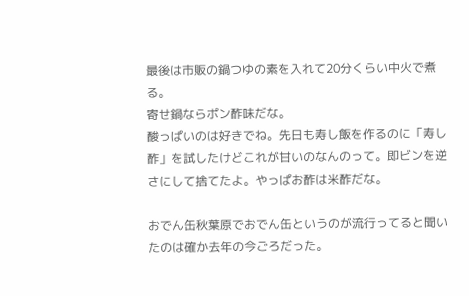最後は市販の鍋つゆの素を入れて20分くらい中火で煮る。
寄せ鍋ならポン酢味だな。
酸っぱいのは好きでね。先日も寿し飯を作るのに「寿し酢」を試したけどこれが甘いのなんのって。即ビンを逆さにして捨てたよ。やっぱお酢は米酢だな。

おでん缶秋葉原でおでん缶というのが流行ってると聞いたのは確か去年の今ごろだった。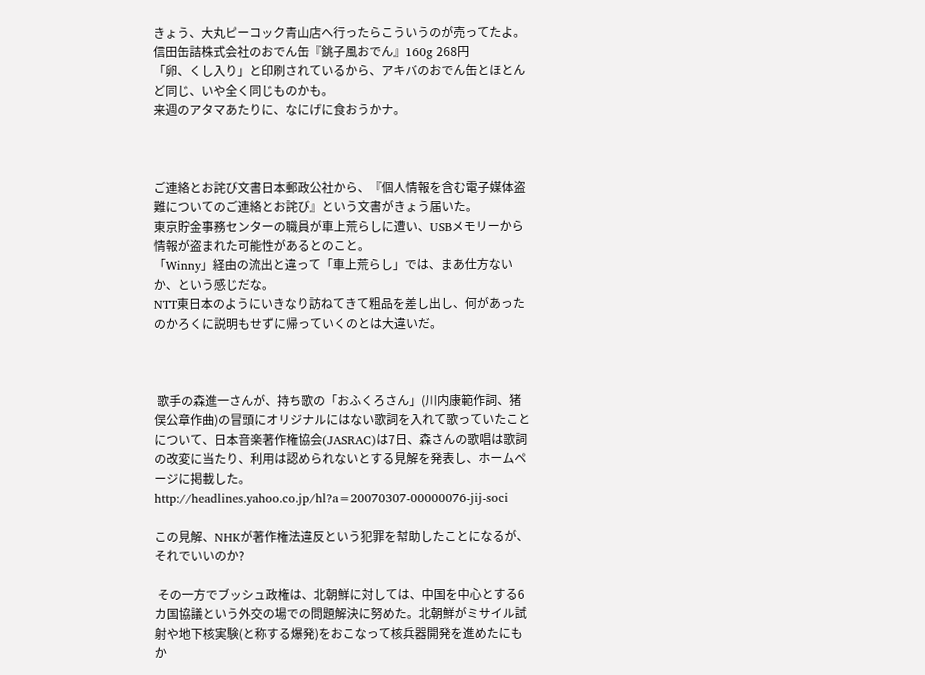きょう、大丸ピーコック青山店へ行ったらこういうのが売ってたよ。
信田缶詰株式会社のおでん缶『銚子風おでん』160g 268円
「卵、くし入り」と印刷されているから、アキバのおでん缶とほとんど同じ、いや全く同じものかも。
来週のアタマあたりに、なにげに食おうかナ。



ご連絡とお詫び文書日本郵政公社から、『個人情報を含む電子媒体盗難についてのご連絡とお詫び』という文書がきょう届いた。
東京貯金事務センターの職員が車上荒らしに遭い、USBメモリーから情報が盗まれた可能性があるとのこと。
「Winny」経由の流出と違って「車上荒らし」では、まあ仕方ないか、という感じだな。
NTT東日本のようにいきなり訪ねてきて粗品を差し出し、何があったのかろくに説明もせずに帰っていくのとは大違いだ。



 歌手の森進一さんが、持ち歌の「おふくろさん」(川内康範作詞、猪俣公章作曲)の冒頭にオリジナルにはない歌詞を入れて歌っていたことについて、日本音楽著作権協会(JASRAC)は7日、森さんの歌唱は歌詞の改変に当たり、利用は認められないとする見解を発表し、ホームページに掲載した。
http://headlines.yahoo.co.jp/hl?a=20070307-00000076-jij-soci

この見解、NHKが著作権法違反という犯罪を幇助したことになるが、
それでいいのか?

 その一方でブッシュ政権は、北朝鮮に対しては、中国を中心とする6カ国協議という外交の場での問題解決に努めた。北朝鮮がミサイル試射や地下核実験(と称する爆発)をおこなって核兵器開発を進めたにもか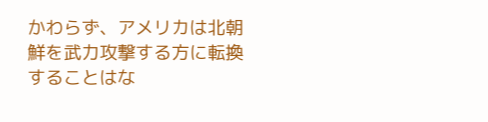かわらず、アメリカは北朝鮮を武力攻撃する方に転換することはな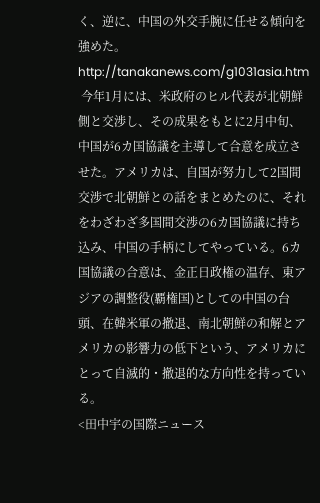く、逆に、中国の外交手腕に任せる傾向を強めた。
http://tanakanews.com/g1031asia.htm
 今年1月には、米政府のヒル代表が北朝鮮側と交渉し、その成果をもとに2月中旬、中国が6カ国協議を主導して合意を成立させた。アメリカは、自国が努力して2国間交渉で北朝鮮との話をまとめたのに、それをわざわざ多国間交渉の6カ国協議に持ち込み、中国の手柄にしてやっている。6カ国協議の合意は、金正日政権の温存、東アジアの調整役(覇権国)としての中国の台頭、在韓米軍の撤退、南北朝鮮の和解とアメリカの影響力の低下という、アメリカにとって自滅的・撤退的な方向性を持っている。
<田中宇の国際ニュース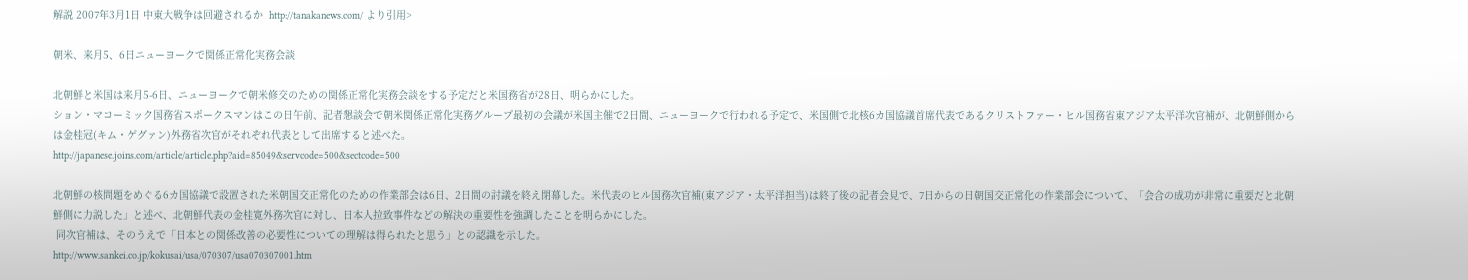解説 2007年3月1日 中東大戦争は回避されるか  http://tanakanews.com/ より引用>

朝米、来月5、6日ニューヨークで関係正常化実務会談

北朝鮮と米国は来月5-6日、ニューヨークで朝米修交のための関係正常化実務会談をする予定だと米国務省が28日、明らかにした。
ション・マコーミック国務省スポークスマンはこの日午前、記者懇談会で朝米関係正常化実務グループ最初の会議が米国主催で2日間、ニューヨークで行われる予定で、米国側で北核6カ国協議首席代表であるクリストファー・ヒル国務省東アジア太平洋次官補が、北朝鮮側からは金桂冠(キム・ゲグァン)外務省次官がそれぞれ代表として出席すると述べた。
http://japanese.joins.com/article/article.php?aid=85049&servcode=500&sectcode=500

北朝鮮の核問題をめぐる6カ国協議で設置された米朝国交正常化のための作業部会は6日、2日間の討議を終え閉幕した。米代表のヒル国務次官補(東アジア・太平洋担当)は終了後の記者会見で、7日からの日朝国交正常化の作業部会について、「会合の成功が非常に重要だと北朝鮮側に力説した」と述べ、北朝鮮代表の金桂寛外務次官に対し、日本人拉致事件などの解決の重要性を強調したことを明らかにした。
 同次官補は、そのうえで「日本との関係改善の必要性についての理解は得られたと思う」との認識を示した。
http://www.sankei.co.jp/kokusai/usa/070307/usa070307001.htm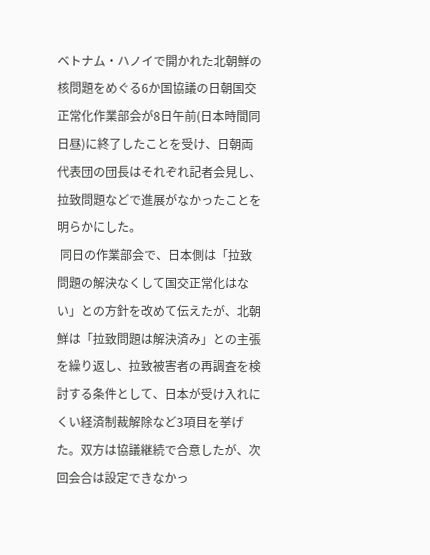ベトナム・ハノイで開かれた北朝鮮の核問題をめぐる6か国協議の日朝国交正常化作業部会が8日午前(日本時間同日昼)に終了したことを受け、日朝両代表団の団長はそれぞれ記者会見し、拉致問題などで進展がなかったことを明らかにした。
 同日の作業部会で、日本側は「拉致問題の解決なくして国交正常化はない」との方針を改めて伝えたが、北朝鮮は「拉致問題は解決済み」との主張を繰り返し、拉致被害者の再調査を検討する条件として、日本が受け入れにくい経済制裁解除など3項目を挙げた。双方は協議継続で合意したが、次回会合は設定できなかっ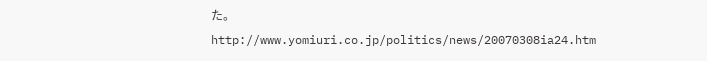た。
http://www.yomiuri.co.jp/politics/news/20070308ia24.htm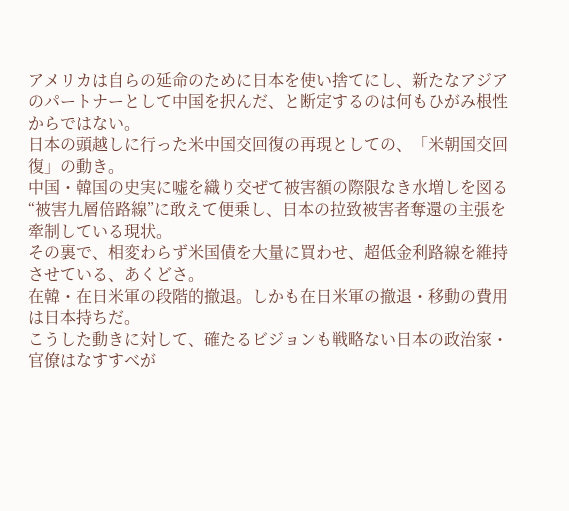アメリカは自らの延命のために日本を使い捨てにし、新たなアジアのパートナーとして中国を択んだ、と断定するのは何もひがみ根性からではない。
日本の頭越しに行った米中国交回復の再現としての、「米朝国交回復」の動き。
中国・韓国の史実に嘘を織り交ぜて被害額の際限なき水増しを図る“被害九層倍路線”に敢えて便乗し、日本の拉致被害者奪還の主張を牽制している現状。
その裏で、相変わらず米国債を大量に買わせ、超低金利路線を維持させている、あくどさ。
在韓・在日米軍の段階的撤退。しかも在日米軍の撤退・移動の費用は日本持ちだ。
こうした動きに対して、確たるビジョンも戦略ない日本の政治家・官僚はなすすべが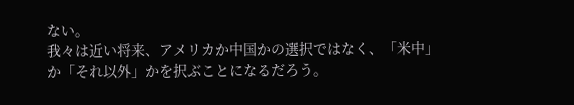ない。
我々は近い将来、アメリカか中国かの選択ではなく、「米中」か「それ以外」かを択ぶことになるだろう。